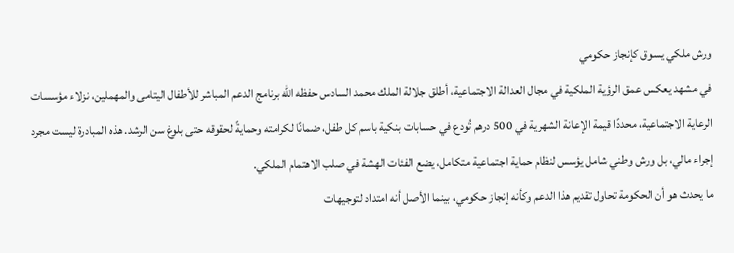ورش ملكي يسوق كإنجاز حكومي
في مشهد يعكس عمق الرؤية الملكية في مجال العدالة الاجتماعية، أطلق جلالة الملك محمد السادس حفظه الله برنامج الدعم المباشر للأطفال اليتامى والمهملين، نزلاء مؤسسات الرعاية الاجتماعية، محددًا قيمة الإعانة الشهرية في 500 درهم تُودع في حسابات بنكية باسم كل طفل، ضمانًا لكرامته وحمايةً لحقوقه حتى بلوغ سن الرشد. هذه المبادرة ليست مجرد إجراء مالي، بل ورش وطني شامل يؤسس لنظام حماية اجتماعية متكامل، يضع الفئات الهشة في صلب الاهتمام الملكي.
ما يحدث هو أن الحكومة تحاول تقديم هذا الدعم وكأنه إنجاز حكومي، بينما الأصل أنه امتداد لتوجيهات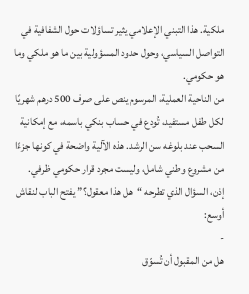ملكية. هذا التبني الإعلامي يثير تساؤلات حول الشفافية في التواصل السياسي، وحول حدود المسؤولية بين ما هو ملكي وما هو حكومي.
من الناحية العملية، المرسوم ينص على صرف 500 درهم شهريًا لكل طفل مستفيد، تُودع في حساب بنكي باسمه، مع إمكانية السحب عند بلوغه سن الرشد. هذه الآلية واضحة في كونها جزءًا من مشروع وطني شامل، وليست مجرد قرار حكومي ظرفي.
إذن، السؤال الذي تطرحه “هل هذا معقول؟” يفتح الباب لنقاش أوسع:
-
هل من المقبول أن تُسوّق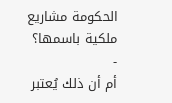الحكومة مشاريع ملكية باسمها؟
-
أم أن ذلك يُعتبر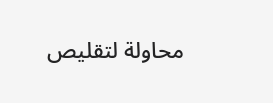محاولة لتقليص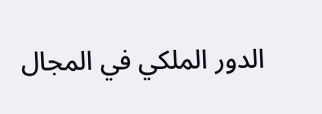الدور الملكي في المجال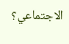الاجتماعي؟